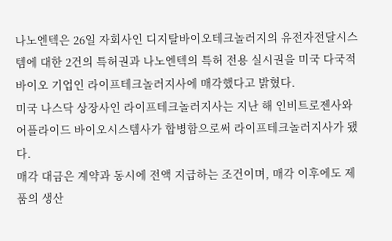나노엔텍은 26일 자회사인 디지탈바이오테크놀러지의 유전자전달시스템에 대한 2건의 특허권과 나노엔텍의 특허 전용 실시권을 미국 다국적 바이오 기업인 라이프테크놀러지사에 매각했다고 밝혔다.
미국 나스닥 상장사인 라이프테크놀러지사는 지난 해 인비트로젠사와 어플라이드 바이오시스템사가 합병함으로써 라이프테크놀러지사가 됐다.
매각 대금은 계약과 동시에 전액 지급하는 조건이며, 매각 이후에도 제품의 생산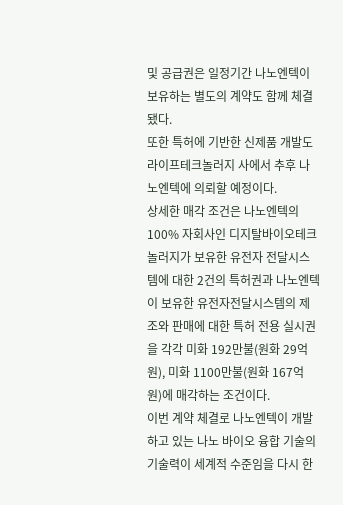및 공급권은 일정기간 나노엔텍이 보유하는 별도의 계약도 함께 체결됐다.
또한 특허에 기반한 신제품 개발도 라이프테크놀러지 사에서 추후 나노엔텍에 의뢰할 예정이다.
상세한 매각 조건은 나노엔텍의 100% 자회사인 디지탈바이오테크놀러지가 보유한 유전자 전달시스템에 대한 2건의 특허권과 나노엔텍이 보유한 유전자전달시스템의 제조와 판매에 대한 특허 전용 실시권을 각각 미화 192만불(원화 29억 원), 미화 1100만불(원화 167억 원)에 매각하는 조건이다.
이번 계약 체결로 나노엔텍이 개발하고 있는 나노 바이오 융합 기술의 기술력이 세계적 수준임을 다시 한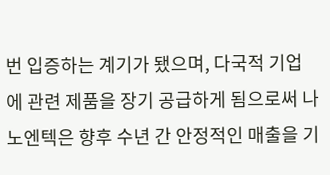번 입증하는 계기가 됐으며, 다국적 기업에 관련 제품을 장기 공급하게 됨으로써 나노엔텍은 향후 수년 간 안정적인 매출을 기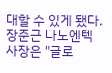대할 수 있게 됐다.
장준근 나노엔텍 사장은 "글로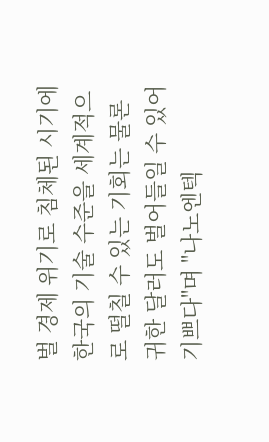벌 경제 위기로 침체된 시기에 한국의 기술 수준을 세계적으로 떨칠 수 있는 기회는 물론 귀한 달러도 벌어들일 수 있어 기쁘다"며 "나노엔텍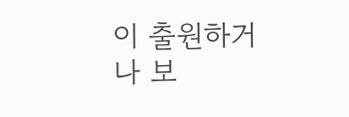이 출원하거나 보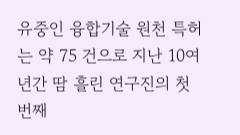유중인 융합기술 원천 특허는 약 75 건으로 지난 10여년간 땀 흘린 연구진의 첫번째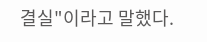결실"이라고 말했다.